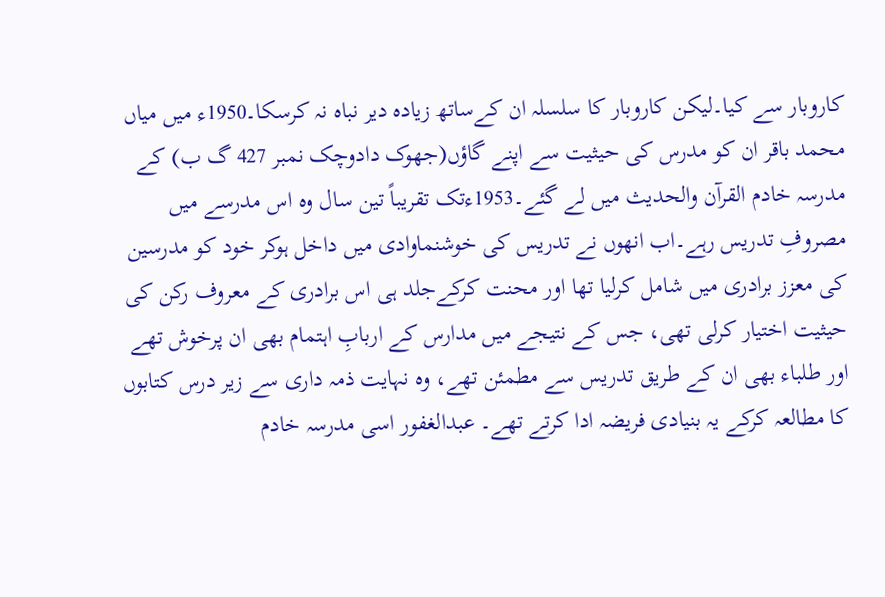کاروبار سے کیا۔لیکن کاروبار کا سلسلہ ان کےساتھ زیادہ دیر نباہ نہ کرسکا۔1950ء میں میاں محمد باقر ان کو مدرس کی حیثیت سے اپنے گاؤں(جھوک دادوچک نمبر 427 گ ب) کے مدرسہ خادم القرآن والحدیث میں لے گئے۔1953ءتک تقریباً تین سال وہ اس مدرسے میں مصروفِ تدریس رہے۔اب انھوں نے تدریس کی خوشنماوادی میں داخل ہوکر خود کو مدرسین کی معزز برادری میں شامل کرلیا تھا اور محنت کرکےجلد ہی اس برادری کے معروف رکن کی حیثیت اختیار کرلی تھی، جس کے نتیجے میں مدارس کے اربابِ اہتمام بھی ان پرخوش تھے اور طلباء بھی ان کے طریق تدریس سے مطمئن تھے، وہ نہایت ذمہ داری سے زیر درس کتابوں کا مطالعہ کرکے یہ بنیادی فریضہ ادا کرتے تھے۔ عبدالغفور اسی مدرسہ خادم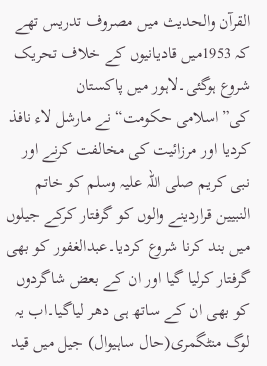القرآن والحدیث میں مصروف تدریس تھے کہ 1953میں قادیانیوں کے خلاف تحریک شروع ہوگئی۔لاہور میں پاکستان کی”اسلامی حکومت“ نے مارشل لاء نافذ کردیا اور مرزائیت کی مخالفت کرنے اور نبی کریم صلی اللہ علیہ وسلم کو خاتم النبیین قراردینے والوں کو گرفتار کرکے جیلوں میں بند کرنا شروع کردیا۔عبدالغفور کو بھی گرفتار کرلیا گیا اور ان کے بعض شاگردوں کو بھی ان کے ساتھ ہی دھر لیاگیا۔اب یہ لوگ منٹگمری(حال ساہیوال) جیل میں قید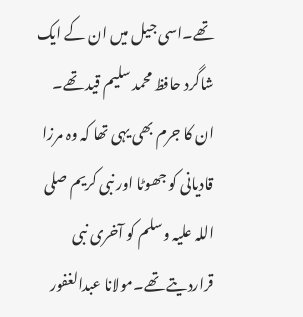تھے۔اسی جیل میں ان کے ایک شاگرد حافظ محمد سلیم قید تھے۔ ان کا جرم بھی یہی تھا کہ وہ مرزا قادیانی کو جھوٹا اور نبی کریم صلی اللہ علیہ وسلم کو آخری نبی قراردیتے تھے۔مولانا عبدالغفور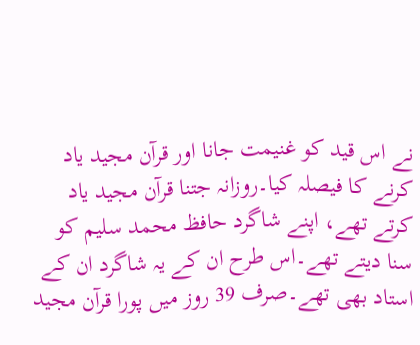نے اس قید کو غنیمت جانا اور قرآن مجید یاد کرنے کا فیصلہ کیا۔روزانہ جتنا قرآن مجید یاد کرتے تھے، اپنے شاگرد حافظ محمد سلیم کو سنا دیتے تھے۔اس طرح ان کے یہ شاگرد ان کے استاد بھی تھے۔صرف 39 روز میں پورا قرآن مجید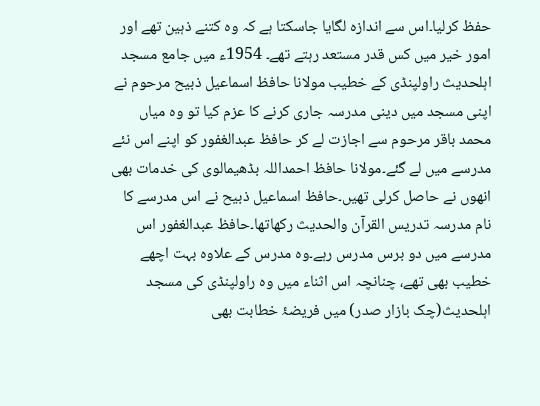حفظ کرلیا۔اس سے اندازہ لگایا جاسکتا ہے کہ وہ کتنے ذہین تھے اور امور خیر میں کس قدر مستعد رہتے تھے۔ 1954ء میں جامع مسجد اہلحدیث راولپنڈی کے خطیب مولانا حافظ اسماعیل ذبیح مرحوم نے اپنی مسجد میں دینی مدرسہ جاری کرنے کا عزم کیا تو وہ میاں محمد باقر مرحوم سے اجازت لے کر حافظ عبدالغفور کو اپنے اس نئے مدرسے میں لے گئے۔مولانا حافظ احمداللہ بڈھیمالوی کی خدمات بھی انھوں نے حاصل کرلی تھیں۔حافظ اسماعیل ذبیح نے اس مدرسے کا نام مدرسہ تدریس القرآن والحدیث رکھاتھا۔حافظ عبدالغفور اس مدرسے میں دو برس مدرس رہے۔وہ مدرس کے علاوہ بہت اچھے خطیب بھی تھے، چنانچہ اس اثناء میں وہ راولپنڈی کی مسجد اہلحدیث(چک بازار صدر) میں فریضۂ خطابت بھی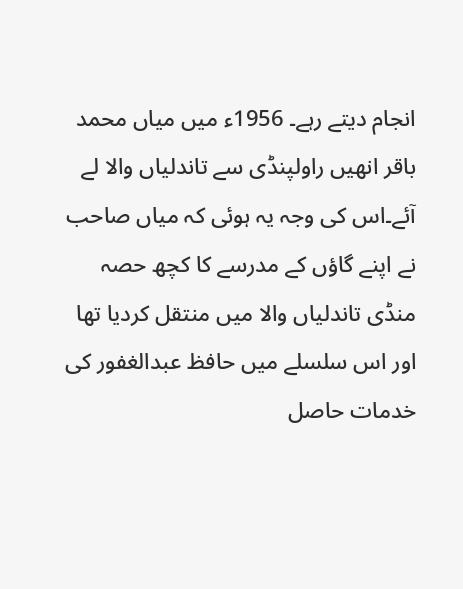انجام دیتے رہے۔ 1956ء میں میاں محمد باقر انھیں راولپنڈی سے تاندلیاں والا لے آئے۔اس کی وجہ یہ ہوئی کہ میاں صاحب نے اپنے گاؤں کے مدرسے کا کچھ حصہ منڈی تاندلیاں والا میں منتقل کردیا تھا اور اس سلسلے میں حافظ عبدالغفور کی خدمات حاصل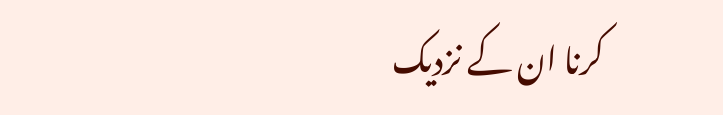کرنا ان کے نزدیک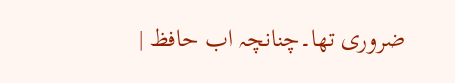ضروری تھا۔چنانچہ اب حافظ |